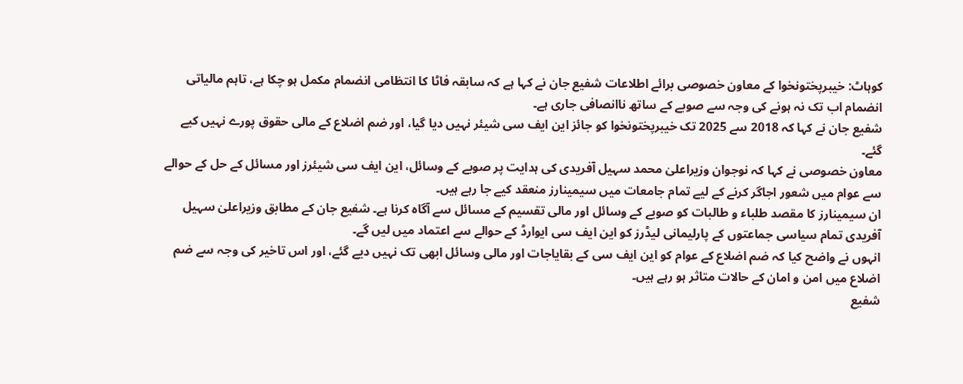کوہاٹ: خیبرپختونخوا کے معاون خصوصی برائے اطلاعات شفیع جان نے کہا ہے کہ سابقہ فاٹا کا انتظامی انضمام مکمل ہو چکا ہے، تاہم مالیاتی انضمام اب تک نہ ہونے کی وجہ سے صوبے کے ساتھ ناانصافی جاری ہے۔
شفیع جان نے کہا کہ 2018 سے 2025 تک خیبرپختونخوا کو جائز این ایف سی شیئر نہیں دیا گیا، اور ضم اضلاع کے مالی حقوق پورے نہیں کیے گئے۔
معاون خصوصی نے کہا کہ نوجوان وزیراعلیٰ محمد سہیل آفریدی کی ہدایت پر صوبے کے وسائل، این ایف سی شیئرز اور مسائل کے حل کے حوالے سے عوام میں شعور اجاگر کرنے کے لیے تمام جامعات میں سیمینارز منعقد کیے جا رہے ہیں۔
ان سیمینارز کا مقصد طلباء و طالبات کو صوبے کے وسائل اور مالی تقسیم کے مسائل سے آگاہ کرنا ہے۔ شفیع جان کے مطابق وزیراعلیٰ سہیل آفریدی تمام سیاسی جماعتوں کے پارلیمانی لیڈرز کو این ایف سی ایوارڈ کے حوالے سے اعتماد میں لیں گے۔
انہوں نے واضح کیا کہ ضم اضلاع کے عوام کو این ایف سی کے بقایاجات اور مالی وسائل ابھی تک نہیں دیے گئے، اور اس تاخیر کی وجہ سے ضم اضلاع میں امن و امان کے حالات متاثر ہو رہے ہیں۔
شفیع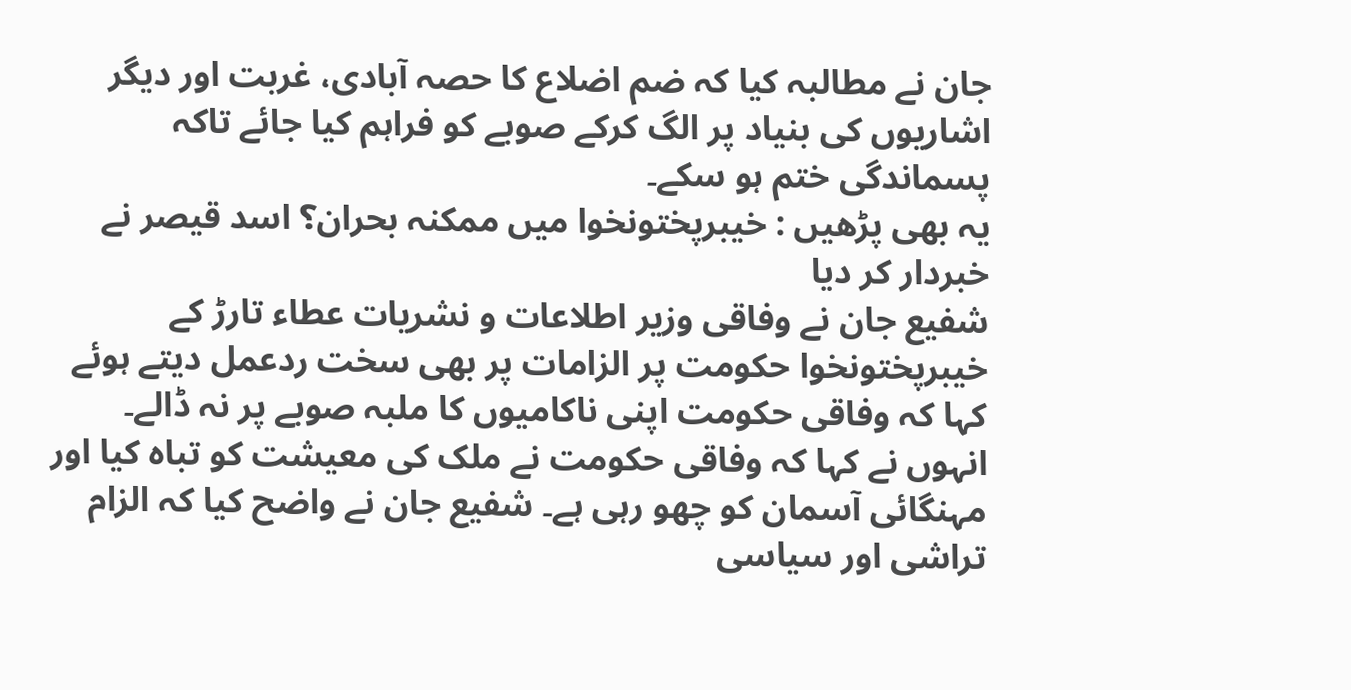جان نے مطالبہ کیا کہ ضم اضلاع کا حصہ آبادی، غربت اور دیگر اشاریوں کی بنیاد پر الگ کرکے صوبے کو فراہم کیا جائے تاکہ پسماندگی ختم ہو سکے۔
یہ بھی پڑھیں : خیبرپختونخوا میں ممکنہ بحران؟ اسد قیصر نے خبردار کر دیا
شفیع جان نے وفاقی وزیر اطلاعات و نشریات عطاء تارڑ کے خیبرپختونخوا حکومت پر الزامات پر بھی سخت ردعمل دیتے ہوئے کہا کہ وفاقی حکومت اپنی ناکامیوں کا ملبہ صوبے پر نہ ڈالے۔
انہوں نے کہا کہ وفاقی حکومت نے ملک کی معیشت کو تباہ کیا اور مہنگائی آسمان کو چھو رہی ہے۔ شفیع جان نے واضح کیا کہ الزام تراشی اور سیاسی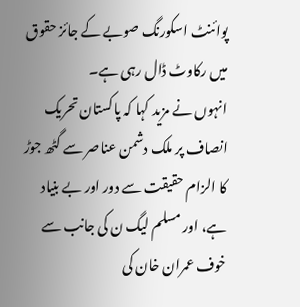پوائنٹ اسکورنگ صوبے کے جائز حقوق میں رکاوٹ ڈال رہی ہے۔
انہوں نے مزید کہا کہ پاکستان تحریک انصاف پر ملک دشمن عناصر سے گٹھ جوڑ کا الزام حقیقت سے دور اور بے بنیاد ہے، اور مسلم لیگ ن کی جانب سے خوف عمران خان کی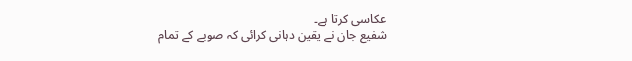عکاسی کرتا ہے۔
شفیع جان نے یقین دہانی کرائی کہ صوبے کے تمام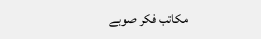مکاتب فکر صوبے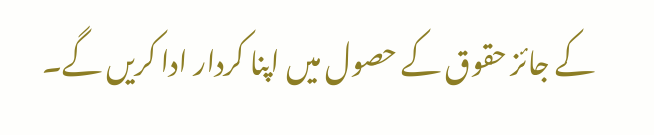کے جائز حقوق کے حصول میں اپنا کردار ادا کریں گے۔